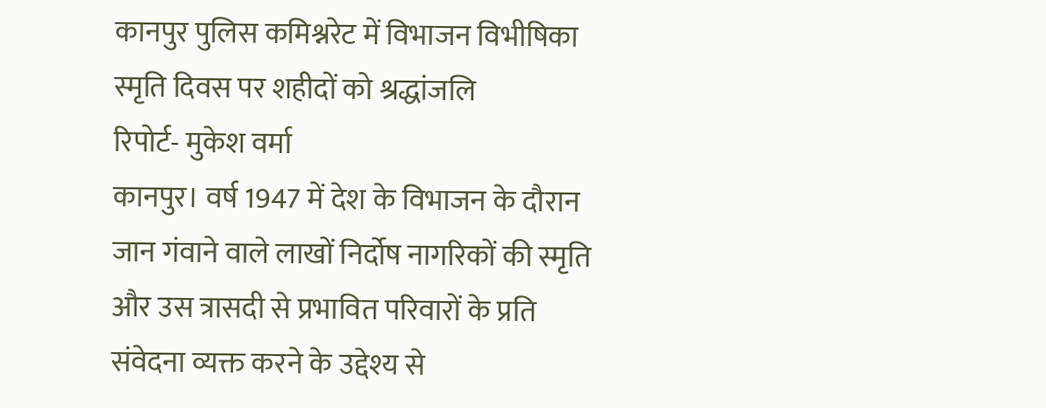कानपुर पुलिस कमिश्नरेट में विभाजन विभीषिका स्मृति दिवस पर शहीदों को श्रद्धांजलि
रिपोर्ट- मुकेश वर्मा
कानपुर। वर्ष 1947 में देश के विभाजन के दौरान जान गंवाने वाले लाखों निर्दोष नागरिकों की स्मृति और उस त्रासदी से प्रभावित परिवारों के प्रति संवेदना व्यक्त करने के उद्देश्य से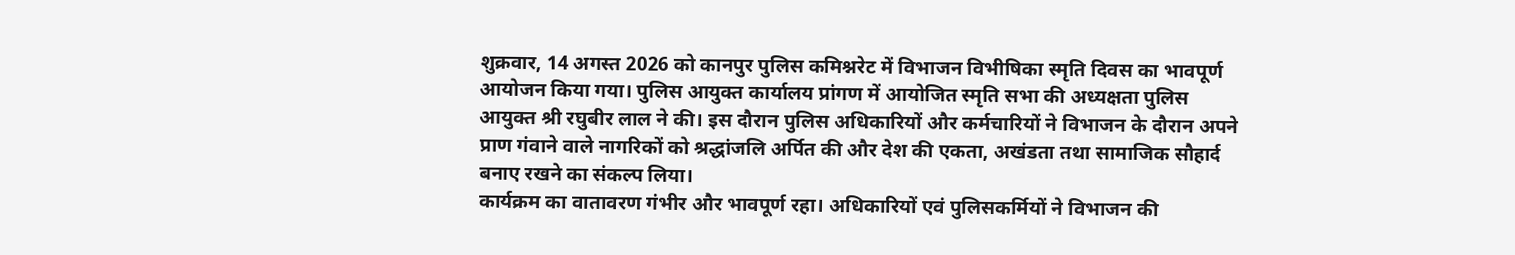शुक्रवार, 14 अगस्त 2026 को कानपुर पुलिस कमिश्नरेट में विभाजन विभीषिका स्मृति दिवस का भावपूर्ण आयोजन किया गया। पुलिस आयुक्त कार्यालय प्रांगण में आयोजित स्मृति सभा की अध्यक्षता पुलिस आयुक्त श्री रघुबीर लाल ने की। इस दौरान पुलिस अधिकारियों और कर्मचारियों ने विभाजन के दौरान अपने प्राण गंवाने वाले नागरिकों को श्रद्धांजलि अर्पित की और देश की एकता, अखंडता तथा सामाजिक सौहार्द बनाए रखने का संकल्प लिया।
कार्यक्रम का वातावरण गंभीर और भावपूर्ण रहा। अधिकारियों एवं पुलिसकर्मियों ने विभाजन की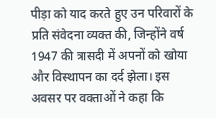पीड़ा को याद करते हुए उन परिवारों के प्रति संवेदना व्यक्त की, जिन्होंने वर्ष 1947 की त्रासदी में अपनों को खोया और विस्थापन का दर्द झेला। इस अवसर पर वक्ताओं ने कहा कि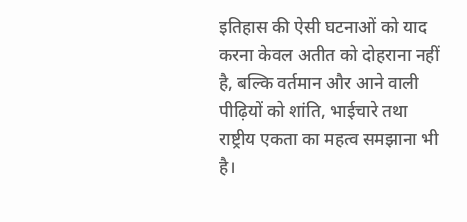इतिहास की ऐसी घटनाओं को याद करना केवल अतीत को दोहराना नहीं है, बल्कि वर्तमान और आने वाली पीढ़ियों को शांति, भाईचारे तथा राष्ट्रीय एकता का महत्व समझाना भी है।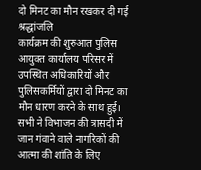दो मिनट का मौन रखकर दी गई श्रद्धांजलि
कार्यक्रम की शुरुआत पुलिस आयुक्त कार्यालय परिसर में उपस्थित अधिकारियों और पुलिसकर्मियों द्वारा दो मिनट का मौन धारण करने के साथ हुई। सभी ने विभाजन की त्रासदी में जान गंवाने वाले नागरिकों की आत्मा की शांति के लिए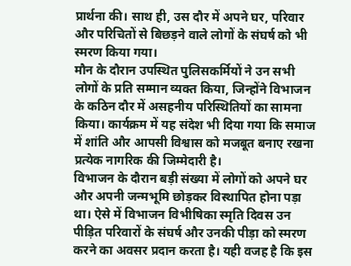प्रार्थना की। साथ ही, उस दौर में अपने घर, परिवार और परिचितों से बिछड़ने वाले लोगों के संघर्ष को भी स्मरण किया गया।
मौन के दौरान उपस्थित पुलिसकर्मियों ने उन सभी लोगों के प्रति सम्मान व्यक्त किया, जिन्होंने विभाजन के कठिन दौर में असहनीय परिस्थितियों का सामना किया। कार्यक्रम में यह संदेश भी दिया गया कि समाज में शांति और आपसी विश्वास को मजबूत बनाए रखना प्रत्येक नागरिक की जिम्मेदारी है।
विभाजन के दौरान बड़ी संख्या में लोगों को अपने घर और अपनी जन्मभूमि छोड़कर विस्थापित होना पड़ा था। ऐसे में विभाजन विभीषिका स्मृति दिवस उन पीड़ित परिवारों के संघर्ष और उनकी पीड़ा को स्मरण करने का अवसर प्रदान करता है। यही वजह है कि इस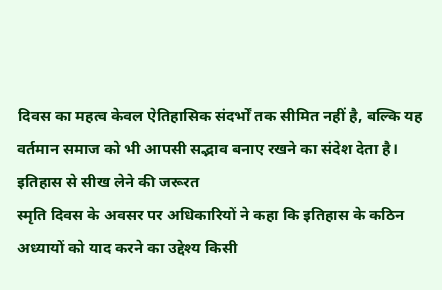दिवस का महत्व केवल ऐतिहासिक संदर्भों तक सीमित नहीं है, बल्कि यह वर्तमान समाज को भी आपसी सद्भाव बनाए रखने का संदेश देता है।
इतिहास से सीख लेने की जरूरत
स्मृति दिवस के अवसर पर अधिकारियों ने कहा कि इतिहास के कठिन अध्यायों को याद करने का उद्देश्य किसी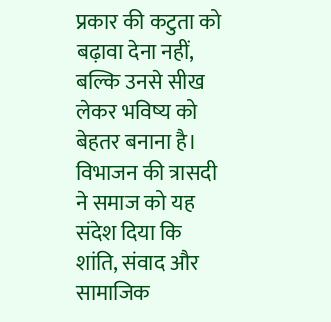प्रकार की कटुता को बढ़ावा देना नहीं, बल्कि उनसे सीख लेकर भविष्य को बेहतर बनाना है। विभाजन की त्रासदी ने समाज को यह संदेश दिया कि शांति, संवाद और सामाजिक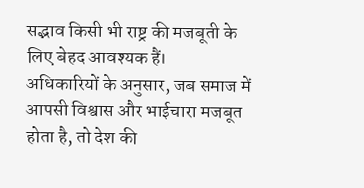सद्भाव किसी भी राष्ट्र की मजबूती के लिए बेहद आवश्यक हैं।
अधिकारियों के अनुसार, जब समाज में आपसी विश्वास और भाईचारा मजबूत होता है, तो देश की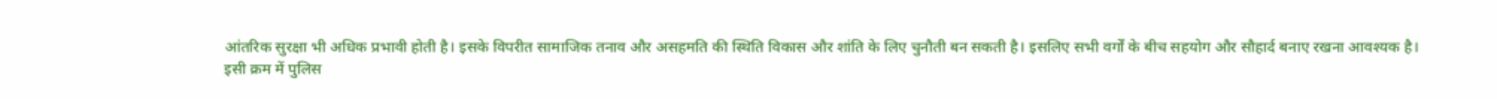आंतरिक सुरक्षा भी अधिक प्रभावी होती है। इसके विपरीत सामाजिक तनाव और असहमति की स्थिति विकास और शांति के लिए चुनौती बन सकती है। इसलिए सभी वर्गों के बीच सहयोग और सौहार्द बनाए रखना आवश्यक है।
इसी क्रम में पुलिस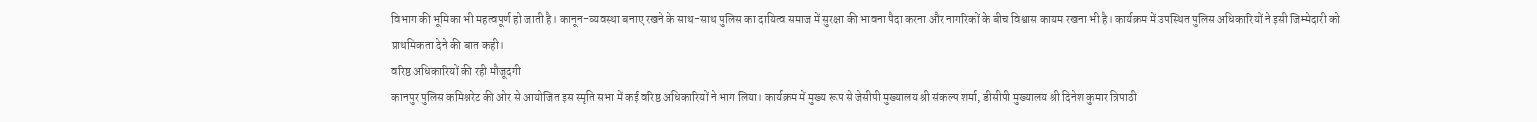विभाग की भूमिका भी महत्वपूर्ण हो जाती है। कानून-व्यवस्था बनाए रखने के साथ-साथ पुलिस का दायित्व समाज में सुरक्षा की भावना पैदा करना और नागरिकों के बीच विश्वास कायम रखना भी है। कार्यक्रम में उपस्थित पुलिस अधिकारियों ने इसी जिम्मेदारी को प्राथमिकता देने की बात कही।
वरिष्ठ अधिकारियों की रही मौजूदगी
कानपुर पुलिस कमिश्नरेट की ओर से आयोजित इस स्मृति सभा में कई वरिष्ठ अधिकारियों ने भाग लिया। कार्यक्रम में मुख्य रूप से जेसीपी मुख्यालय श्री संकल्प शर्मा, डीसीपी मुख्यालय श्री दिनेश कुमार त्रिपाठी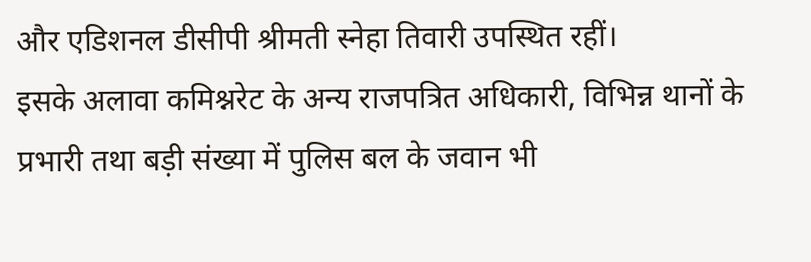और एडिशनल डीसीपी श्रीमती स्नेहा तिवारी उपस्थित रहीं।
इसके अलावा कमिश्नरेट के अन्य राजपत्रित अधिकारी, विभिन्न थानों के प्रभारी तथा बड़ी संख्या में पुलिस बल के जवान भी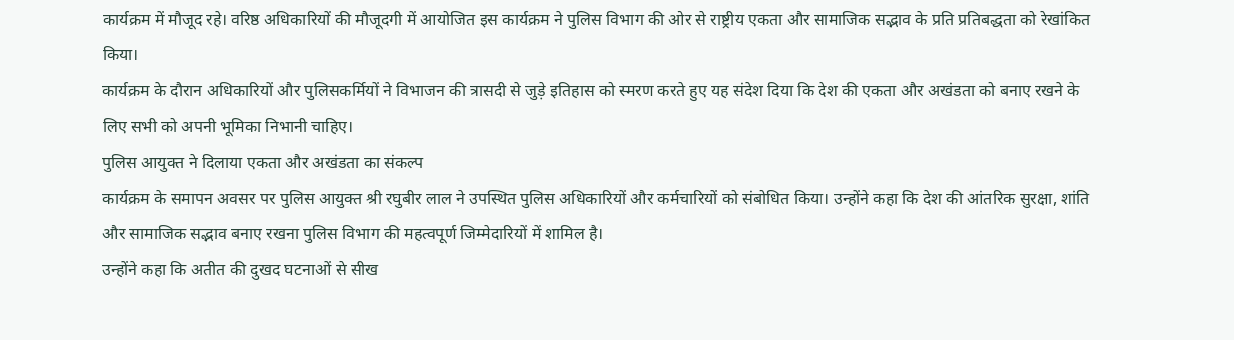कार्यक्रम में मौजूद रहे। वरिष्ठ अधिकारियों की मौजूदगी में आयोजित इस कार्यक्रम ने पुलिस विभाग की ओर से राष्ट्रीय एकता और सामाजिक सद्भाव के प्रति प्रतिबद्धता को रेखांकित किया।
कार्यक्रम के दौरान अधिकारियों और पुलिसकर्मियों ने विभाजन की त्रासदी से जुड़े इतिहास को स्मरण करते हुए यह संदेश दिया कि देश की एकता और अखंडता को बनाए रखने के लिए सभी को अपनी भूमिका निभानी चाहिए।
पुलिस आयुक्त ने दिलाया एकता और अखंडता का संकल्प
कार्यक्रम के समापन अवसर पर पुलिस आयुक्त श्री रघुबीर लाल ने उपस्थित पुलिस अधिकारियों और कर्मचारियों को संबोधित किया। उन्होंने कहा कि देश की आंतरिक सुरक्षा, शांति और सामाजिक सद्भाव बनाए रखना पुलिस विभाग की महत्वपूर्ण जिम्मेदारियों में शामिल है।
उन्होंने कहा कि अतीत की दुखद घटनाओं से सीख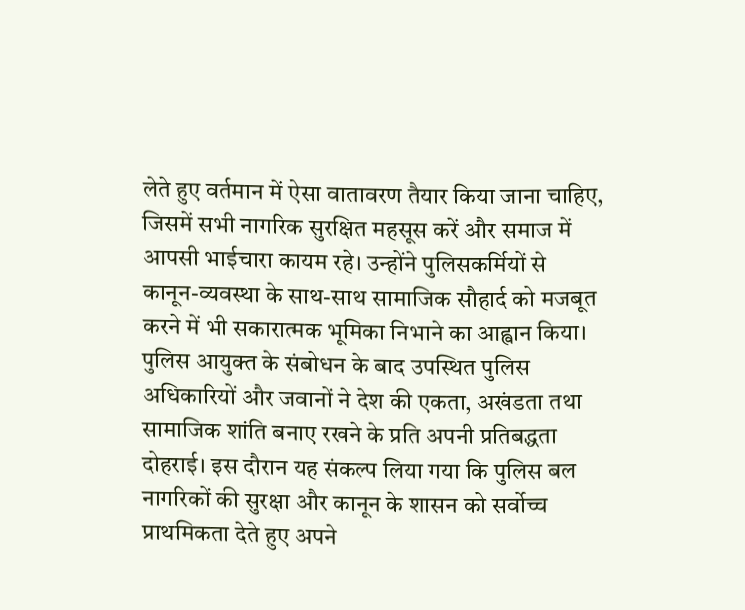लेते हुए वर्तमान में ऐसा वातावरण तैयार किया जाना चाहिए, जिसमें सभी नागरिक सुरक्षित महसूस करें और समाज में आपसी भाईचारा कायम रहे। उन्होंने पुलिसकर्मियों से कानून-व्यवस्था के साथ-साथ सामाजिक सौहार्द को मजबूत करने में भी सकारात्मक भूमिका निभाने का आह्वान किया।
पुलिस आयुक्त के संबोधन के बाद उपस्थित पुलिस अधिकारियों और जवानों ने देश की एकता, अखंडता तथा सामाजिक शांति बनाए रखने के प्रति अपनी प्रतिबद्धता दोहराई। इस दौरान यह संकल्प लिया गया कि पुलिस बल नागरिकों की सुरक्षा और कानून के शासन को सर्वोच्च प्राथमिकता देते हुए अपने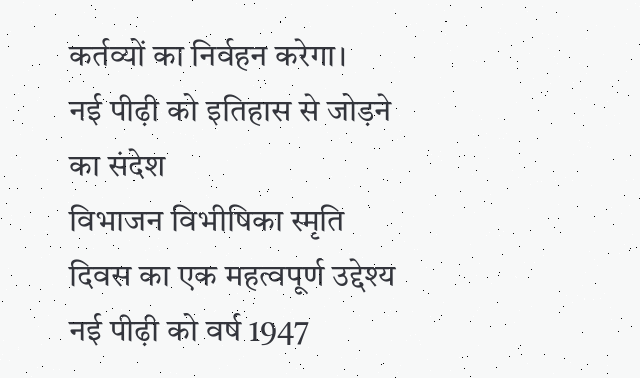कर्तव्यों का निर्वहन करेगा।
नई पीढ़ी को इतिहास से जोड़ने का संदेश
विभाजन विभीषिका स्मृति दिवस का एक महत्वपूर्ण उद्देश्य नई पीढ़ी को वर्ष 1947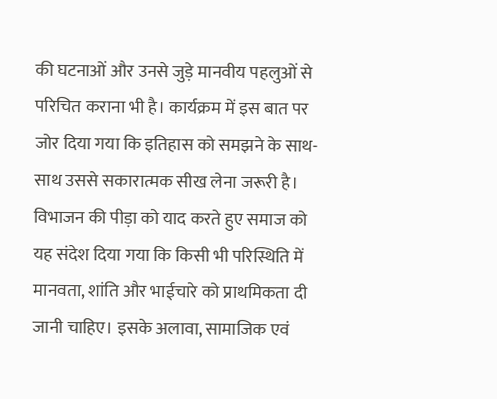की घटनाओं और उनसे जुड़े मानवीय पहलुओं से परिचित कराना भी है। कार्यक्रम में इस बात पर जोर दिया गया कि इतिहास को समझने के साथ-साथ उससे सकारात्मक सीख लेना जरूरी है।
विभाजन की पीड़ा को याद करते हुए समाज को यह संदेश दिया गया कि किसी भी परिस्थिति में मानवता, शांति और भाईचारे को प्राथमिकता दी जानी चाहिए। इसके अलावा, सामाजिक एवं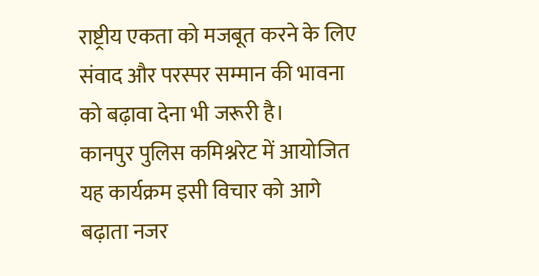राष्ट्रीय एकता को मजबूत करने के लिए संवाद और परस्पर सम्मान की भावना को बढ़ावा देना भी जरूरी है।
कानपुर पुलिस कमिश्नरेट में आयोजित यह कार्यक्रम इसी विचार को आगे बढ़ाता नजर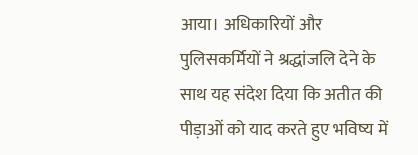आया। अधिकारियों और पुलिसकर्मियों ने श्रद्धांजलि देने के साथ यह संदेश दिया कि अतीत की पीड़ाओं को याद करते हुए भविष्य में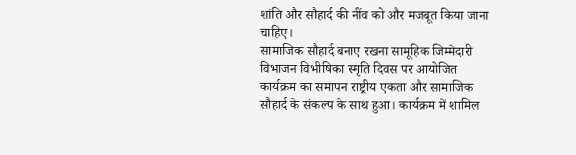शांति और सौहार्द की नींव को और मजबूत किया जाना चाहिए।
सामाजिक सौहार्द बनाए रखना सामूहिक जिम्मेदारी
विभाजन विभीषिका स्मृति दिवस पर आयोजित कार्यक्रम का समापन राष्ट्रीय एकता और सामाजिक सौहार्द के संकल्प के साथ हुआ। कार्यक्रम में शामिल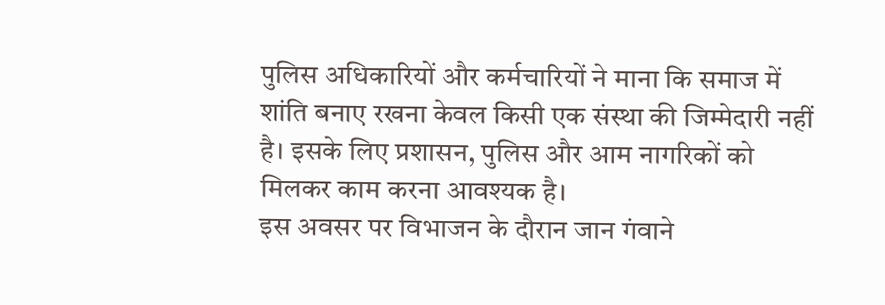पुलिस अधिकारियों और कर्मचारियों ने माना कि समाज में शांति बनाए रखना केवल किसी एक संस्था की जिम्मेदारी नहीं है। इसके लिए प्रशासन, पुलिस और आम नागरिकों को मिलकर काम करना आवश्यक है।
इस अवसर पर विभाजन के दौरान जान गंवाने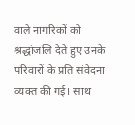वाले नागरिकों को श्रद्धांजलि देते हुए उनके परिवारों के प्रति संवेदना व्यक्त की गई। साथ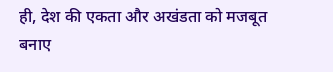ही, देश की एकता और अखंडता को मजबूत बनाए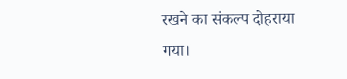रखने का संकल्प दोहराया गया।